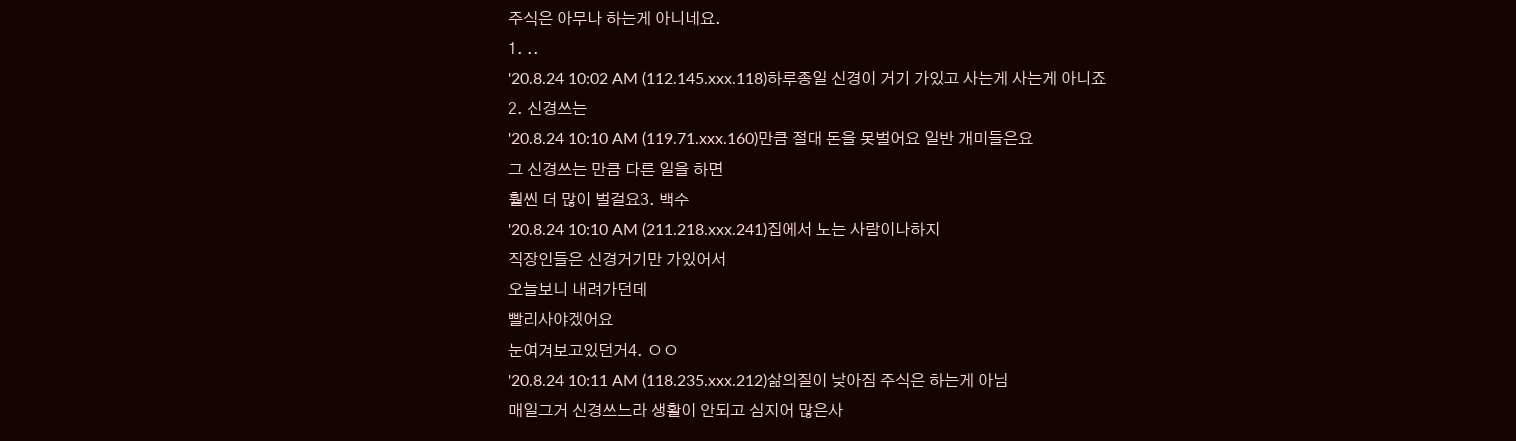주식은 아무나 하는게 아니네요.
1. ..
'20.8.24 10:02 AM (112.145.xxx.118)하루종일 신경이 거기 가있고 사는게 사는게 아니죠
2. 신경쓰는
'20.8.24 10:10 AM (119.71.xxx.160)만큼 절대 돈을 못벌어요 일반 개미들은요
그 신경쓰는 만큼 다른 일을 하면
훨씬 더 많이 벌걸요3. 백수
'20.8.24 10:10 AM (211.218.xxx.241)집에서 노는 사람이나하지
직장인들은 신경거기만 가있어서
오늘보니 내려가던데
빨리사야겠어요
눈여겨보고있던거4. ㅇㅇ
'20.8.24 10:11 AM (118.235.xxx.212)삶의질이 낮아짐 주식은 하는게 아님
매일그거 신경쓰느라 생활이 안되고 심지어 많은사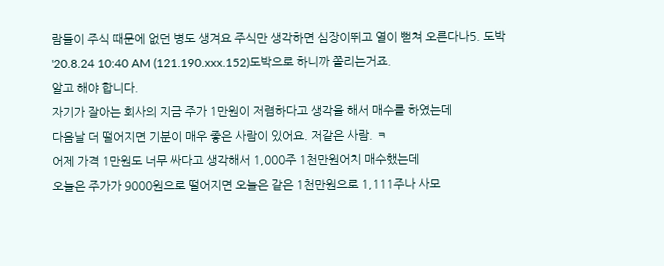람들이 주식 때문에 없던 병도 생겨요 주식만 생각하면 심장이뛰고 열이 뻗쳐 오른다나5. 도박
'20.8.24 10:40 AM (121.190.xxx.152)도박으로 하니까 쫄리는거죠.
알고 해야 합니다.
자기가 잘아는 회사의 지금 주가 1만원이 저렴하다고 생각을 해서 매수를 하였는데
다음날 더 떨어지면 기분이 매우 좋은 사람이 있어요. 저같은 사람. ㅋ
어제 가격 1만원도 너무 싸다고 생각해서 1,000주 1천만원어치 매수했는데
오늘은 주가가 9000원으로 떨어지면 오늘은 같은 1천만원으로 1,111주나 사모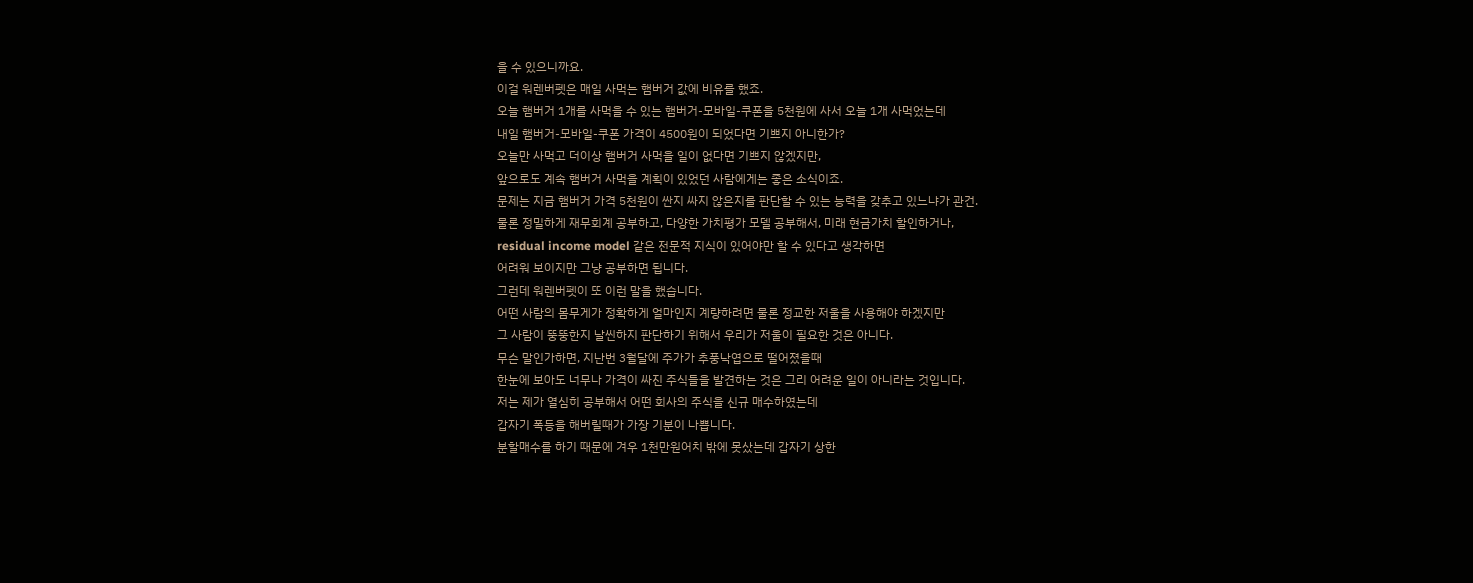을 수 있으니까요.
이걸 워렌버펫은 매일 사먹는 햄버거 값에 비유를 했죠.
오늘 햄버거 1개를 사먹을 수 있는 햄버거-모바일-쿠폰을 5천원에 사서 오늘 1개 사먹었는데
내일 햄버거-모바일-쿠폰 가격이 4500원이 되었다면 기쁘지 아니한가?
오늘만 사먹고 더이상 햄버거 사먹을 일이 없다면 기쁘지 않겠지만,
앞으로도 계속 햄버거 사먹을 계획이 있었던 사람에게는 좋은 소식이죠.
문제는 지금 햄버거 가격 5천원이 싼지 싸지 않은지를 판단할 수 있는 능력을 갖추고 있느냐가 관건.
물론 정밀하게 재무회계 공부하고, 다양한 가치평가 모델 공부해서, 미래 현금가치 할인하거나,
residual income model 같은 전문적 지식이 있어야만 할 수 있다고 생각하면
어려워 보이지만 그냥 공부하면 됩니다.
그런데 워렌버펫이 또 이런 말을 했습니다.
어떤 사람의 몸무게가 정확하게 얼마인지 계량하려면 물론 정교한 저울을 사용해야 하겠지만
그 사람이 뚱뚱한지 날씬하지 판단하기 위해서 우리가 저울이 필요한 것은 아니다.
무슨 말인가하면, 지난번 3월달에 주가가 추풍낙엽으로 떨어졌을때
한눈에 보아도 너무나 가격이 싸진 주식들을 발견하는 것은 그리 어려운 일이 아니라는 것입니다.
저는 제가 열심히 공부해서 어떤 회사의 주식을 신규 매수하였는데
갑자기 폭등을 해버릴때가 가장 기분이 나쁩니다.
분할매수를 하기 때문에 겨우 1천만원어치 밖에 못샀는데 갑자기 상한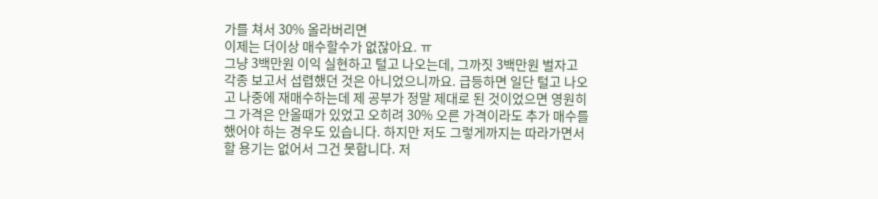가를 쳐서 30% 올라버리면
이제는 더이상 매수할수가 없잖아요. ㅠ
그냥 3백만원 이익 실현하고 털고 나오는데, 그까짓 3백만원 벌자고 각종 보고서 섭렵했던 것은 아니었으니까요. 급등하면 일단 털고 나오고 나중에 재매수하는데 제 공부가 정말 제대로 된 것이었으면 영원히 그 가격은 안올때가 있었고 오히려 30% 오른 가격이라도 추가 매수를 했어야 하는 경우도 있습니다. 하지만 저도 그렇게까지는 따라가면서 할 용기는 없어서 그건 못합니다. 저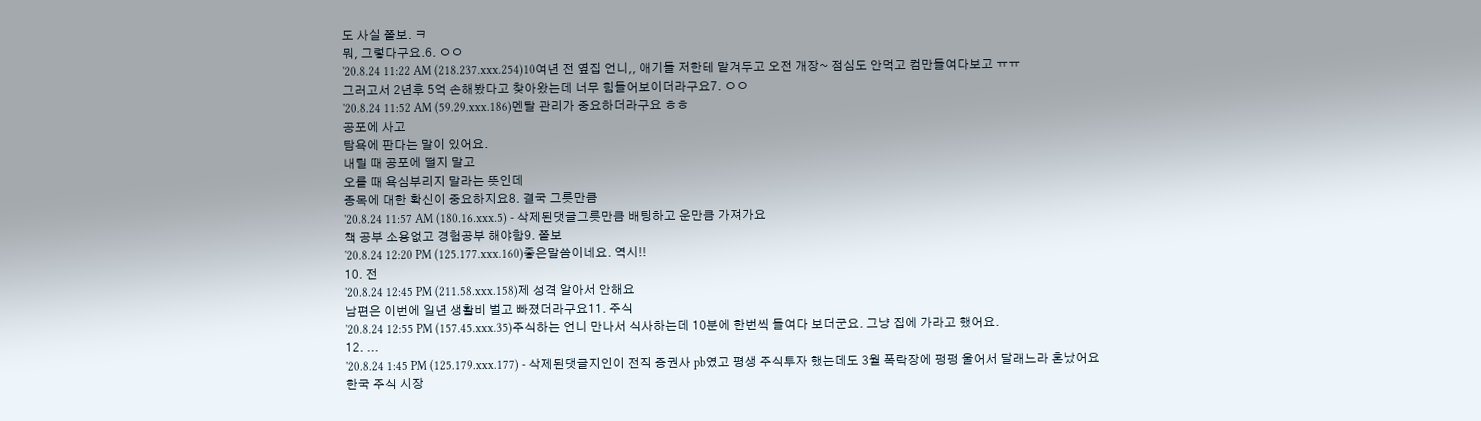도 사실 쫄보. ㅋ
뭐, 그렇다구요.6. ㅇㅇ
'20.8.24 11:22 AM (218.237.xxx.254)10여년 전 옆집 언니,, 애기들 저한테 맡겨두고 오전 개장~ 점심도 안먹고 컴만들여다보고 ㅠㅠ
그러고서 2년후 5억 손해봤다고 찾아왔는데 너무 힘들어보이더라구요7. ㅇㅇ
'20.8.24 11:52 AM (59.29.xxx.186)멘탈 관리가 중요하더라구요 ㅎㅎ
공포에 사고
탐욕에 판다는 말이 있어요.
내릴 때 공포에 떨지 말고
오를 때 욕심부리지 말라는 뜻인데
종목에 대한 확신이 중요하지요8. 결국 그릇만큼
'20.8.24 11:57 AM (180.16.xxx.5) - 삭제된댓글그릇만큼 배팅하고 운만큼 가져가요
책 공부 소용없고 경험공부 해야함9. 쫄보
'20.8.24 12:20 PM (125.177.xxx.160)좋은말씀이네요. 역시!!
10. 전
'20.8.24 12:45 PM (211.58.xxx.158)제 성격 알아서 안해요
남편은 이번에 일년 생활비 벌고 빠졌더라구요11. 주식
'20.8.24 12:55 PM (157.45.xxx.35)주식하는 언니 만나서 식사하는데 10분에 한번씩 들여다 보더군요. 그냥 집에 가라고 했어요.
12. ...
'20.8.24 1:45 PM (125.179.xxx.177) - 삭제된댓글지인이 전직 증권사 pb였고 평생 주식투자 했는데도 3월 폭락장에 펑펑 울어서 달래느라 혼났어요
한국 주식 시장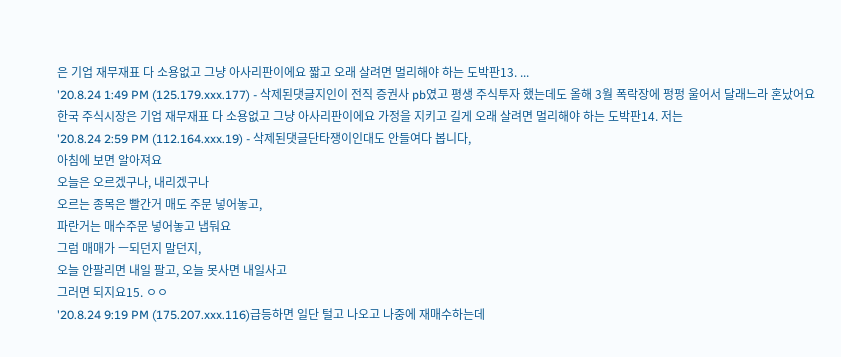은 기업 재무재표 다 소용없고 그냥 아사리판이에요 짧고 오래 살려면 멀리해야 하는 도박판13. ...
'20.8.24 1:49 PM (125.179.xxx.177) - 삭제된댓글지인이 전직 증권사 pb였고 평생 주식투자 했는데도 올해 3월 폭락장에 펑펑 울어서 달래느라 혼났어요
한국 주식시장은 기업 재무재표 다 소용없고 그냥 아사리판이에요 가정을 지키고 길게 오래 살려면 멀리해야 하는 도박판14. 저는
'20.8.24 2:59 PM (112.164.xxx.19) - 삭제된댓글단타쟁이인대도 안들여다 봅니다,
아침에 보면 알아져요
오늘은 오르겠구나, 내리겠구나
오르는 종목은 빨간거 매도 주문 넣어놓고,
파란거는 매수주문 넣어놓고 냅둬요
그럼 매매가 ㅡ되던지 말던지,
오늘 안팔리면 내일 팔고, 오늘 못사면 내일사고
그러면 되지요15. ㅇㅇ
'20.8.24 9:19 PM (175.207.xxx.116)급등하면 일단 털고 나오고 나중에 재매수하는데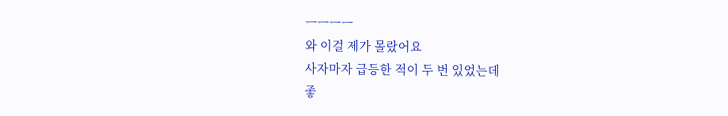ㅡㅡㅡㅡ
와 이걸 제가 몰랐어요
사자마자 급등한 적이 두 번 있었는데
좋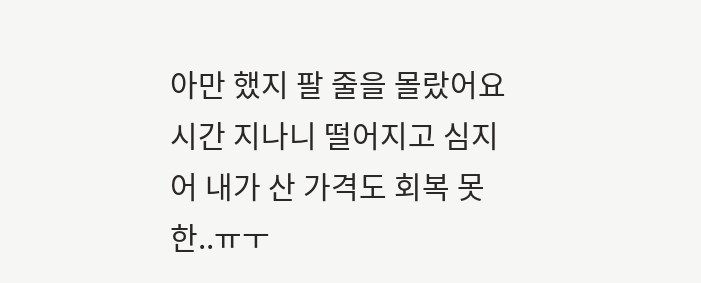아만 했지 팔 줄을 몰랐어요
시간 지나니 떨어지고 심지어 내가 산 가격도 회복 못한..ㅠㅜ